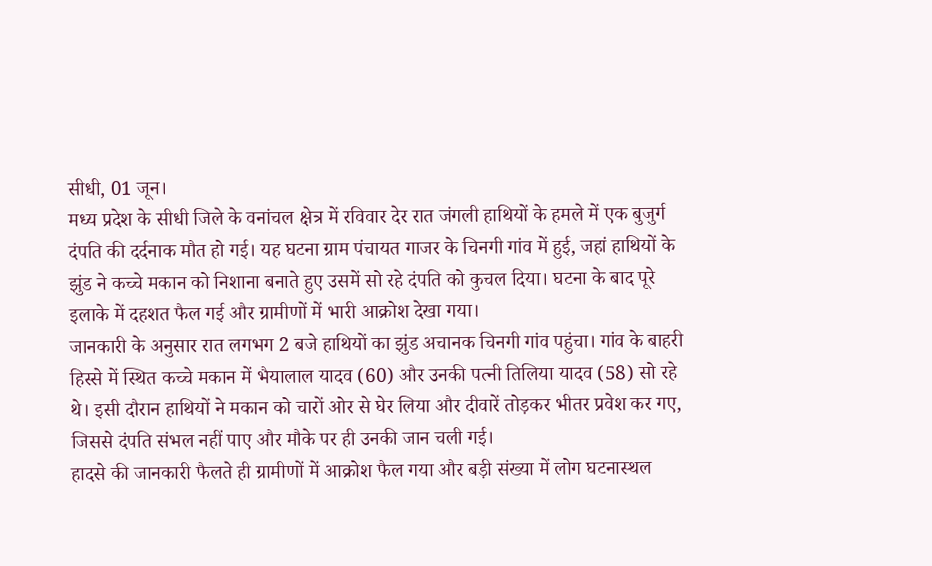सीधी, 01 जून।
मध्य प्रदेश के सीधी जिले के वनांचल क्षेत्र में रविवार देर रात जंगली हाथियों के हमले में एक बुजुर्ग दंपति की दर्दनाक मौत हो गई। यह घटना ग्राम पंचायत गाजर के चिनगी गांव में हुई, जहां हाथियों के झुंड ने कच्चे मकान को निशाना बनाते हुए उसमें सो रहे दंपति को कुचल दिया। घटना के बाद पूरे इलाके में दहशत फैल गई और ग्रामीणों में भारी आक्रोश देखा गया।
जानकारी के अनुसार रात लगभग 2 बजे हाथियों का झुंड अचानक चिनगी गांव पहुंचा। गांव के बाहरी हिस्से में स्थित कच्चे मकान में भैयालाल यादव (60) और उनकी पत्नी तिलिया यादव (58) सो रहे थे। इसी दौरान हाथियों ने मकान को चारों ओर से घेर लिया और दीवारें तोड़कर भीतर प्रवेश कर गए, जिससे दंपति संभल नहीं पाए और मौके पर ही उनकी जान चली गई।
हादसे की जानकारी फैलते ही ग्रामीणों में आक्रोश फैल गया और बड़ी संख्या में लोग घटनास्थल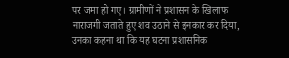पर जमा हो गए। ग्रामीणों ने प्रशासन के खिलाफ नाराजगी जताते हुए शव उठाने से इनकार कर दिया, उनका कहना था कि यह घटना प्रशासनिक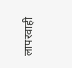लापरवाही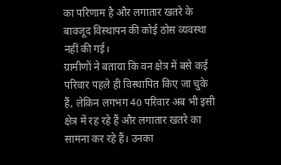का परिणाम है और लगातार खतरे के बावजूद विस्थापन की कोई ठोस व्यवस्था नहीं की गई।
ग्रामीणों ने बताया कि वन क्षेत्र में बसे कई परिवार पहले ही विस्थापित किए जा चुके हैं, लेकिन लगभग 40 परिवार अब भी इसी क्षेत्र में रह रहे हैं और लगातार खतरे का सामना कर रहे हैं। उनका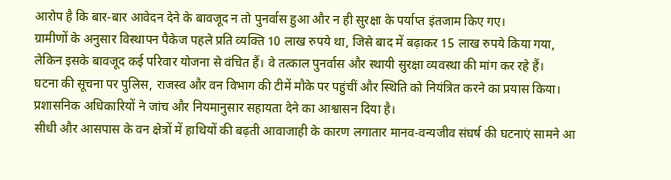आरोप है कि बार-बार आवेदन देने के बावजूद न तो पुनर्वास हुआ और न ही सुरक्षा के पर्याप्त इंतजाम किए गए।
ग्रामीणों के अनुसार विस्थापन पैकेज पहले प्रति व्यक्ति 10 लाख रुपये था, जिसे बाद में बढ़ाकर 15 लाख रुपये किया गया, लेकिन इसके बावजूद कई परिवार योजना से वंचित हैं। वे तत्काल पुनर्वास और स्थायी सुरक्षा व्यवस्था की मांग कर रहे हैं।
घटना की सूचना पर पुलिस, राजस्व और वन विभाग की टीमें मौके पर पहुंचीं और स्थिति को नियंत्रित करने का प्रयास किया। प्रशासनिक अधिकारियों ने जांच और नियमानुसार सहायता देने का आश्वासन दिया है।
सीधी और आसपास के वन क्षेत्रों में हाथियों की बढ़ती आवाजाही के कारण लगातार मानव-वन्यजीव संघर्ष की घटनाएं सामने आ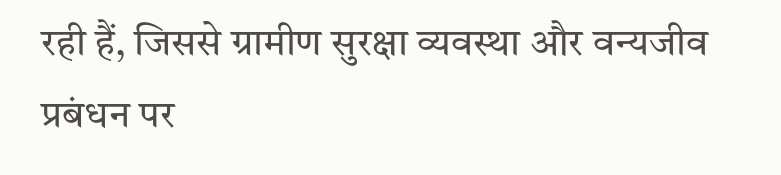रही हैं, जिससे ग्रामीण सुरक्षा व्यवस्था और वन्यजीव प्रबंधन पर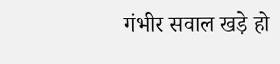गंभीर सवाल खड़े हो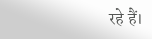रहे हैं।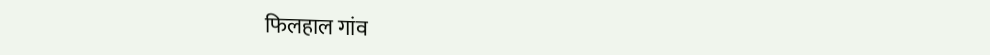फिलहाल गांव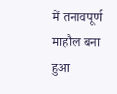में तनावपूर्ण माहौल बना हुआ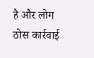है और लोग ठोस कार्रवाई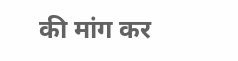की मांग कर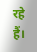रहे हैं।